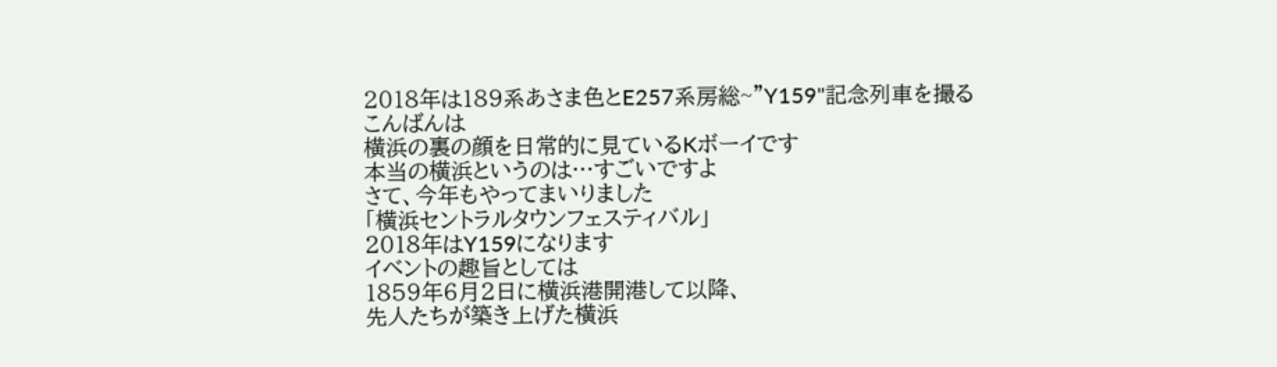2018年は189系あさま色とE257系房総~"Y159"記念列車を撮る
こんばんは
横浜の裏の顔を日常的に見ているKボーイです
本当の横浜というのは…すごいですよ
さて、今年もやってまいりました
「横浜セントラルタウンフェスティバル」
2018年はY159になります
イベントの趣旨としては
1859年6月2日に横浜港開港して以降、
先人たちが築き上げた横浜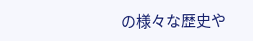の様々な歴史や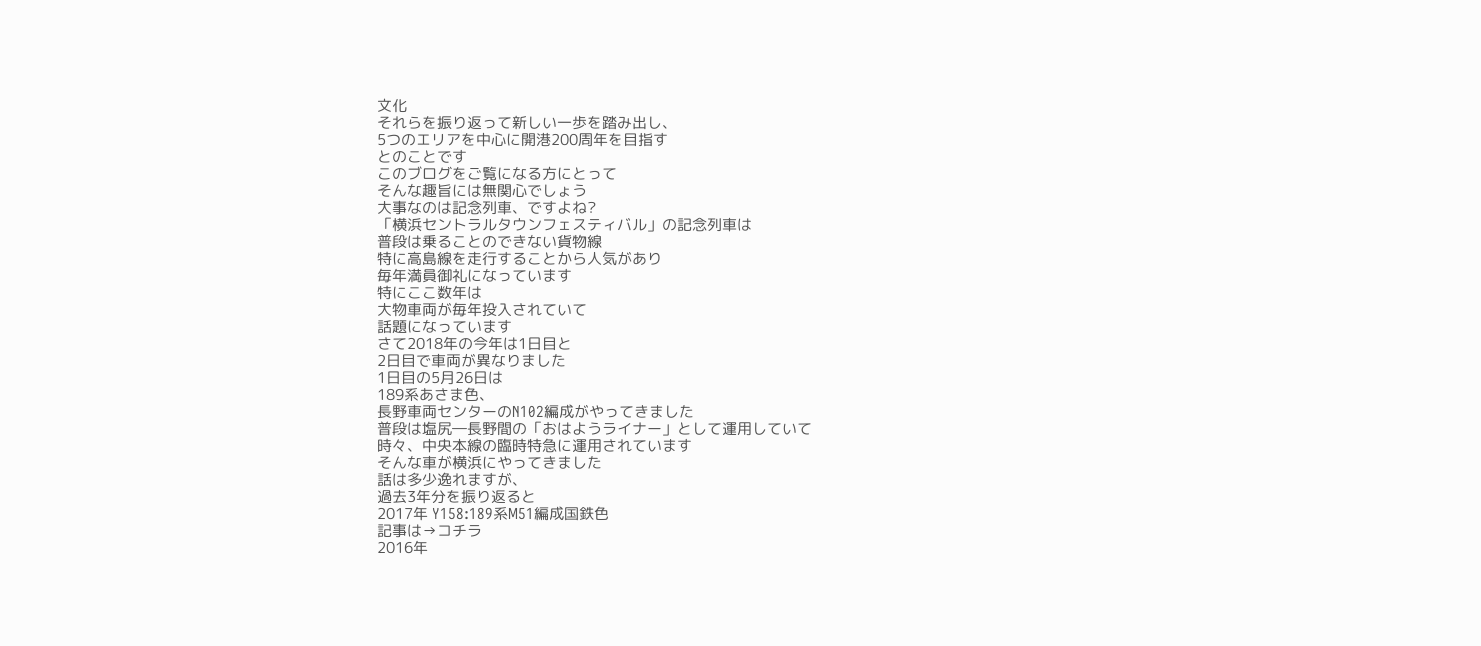文化
それらを振り返って新しい一歩を踏み出し、
5つのエリアを中心に開港200周年を目指す
とのことです
このブログをご覧になる方にとって
そんな趣旨には無関心でしょう
大事なのは記念列車、ですよね?
「横浜セントラルタウンフェスティバル」の記念列車は
普段は乗ることのできない貨物線
特に高島線を走行することから人気があり
毎年満員御礼になっています
特にここ数年は
大物車両が毎年投入されていて
話題になっています
さて2018年の今年は1日目と
2日目で車両が異なりました
1日目の5月26日は
189系あさま色、
長野車両センターのN102編成がやってきました
普段は塩尻―長野間の「おはようライナー」として運用していて
時々、中央本線の臨時特急に運用されています
そんな車が横浜にやってきました
話は多少逸れますが、
過去3年分を振り返ると
2017年 Y158:189系M51編成国鉄色
記事は→コチラ
2016年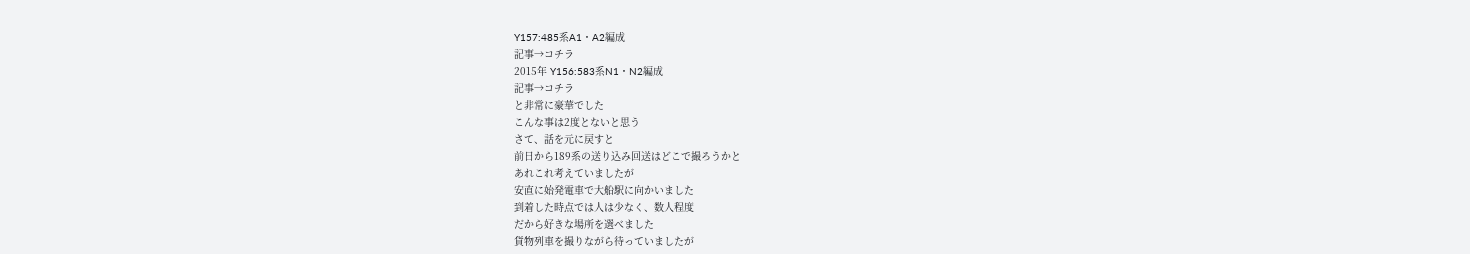Y157:485系A1・A2編成
記事→コチラ
2015年 Y156:583系N1・N2編成
記事→コチラ
と非常に豪華でした
こんな事は2度とないと思う
さて、話を元に戻すと
前日から189系の送り込み回送はどこで撮ろうかと
あれこれ考えていましたが
安直に始発電車で大船駅に向かいました
到着した時点では人は少なく、数人程度
だから好きな場所を選べました
貨物列車を撮りながら待っていましたが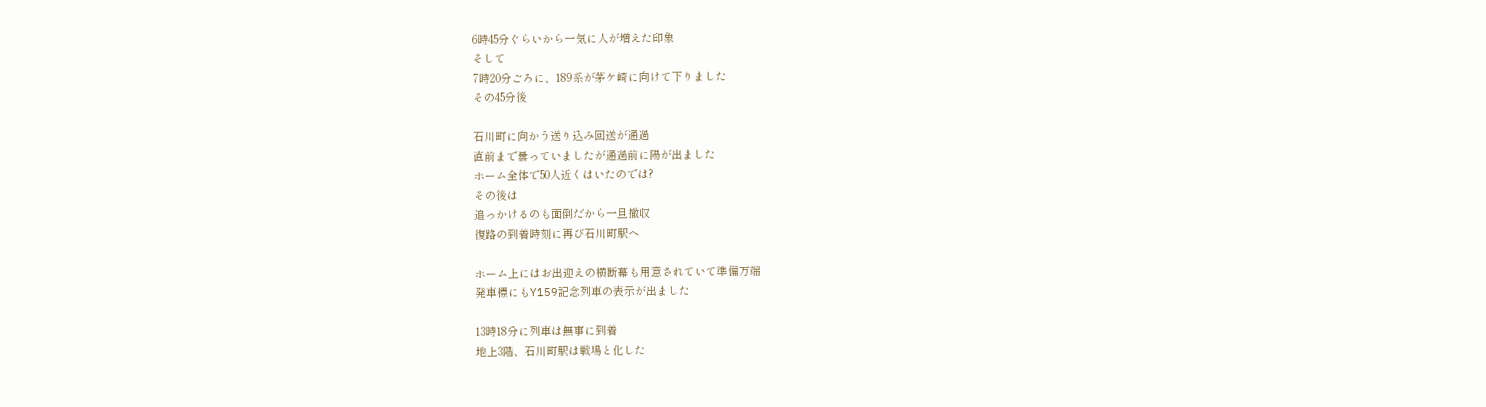6時45分ぐらいから一気に人が増えた印象
そして
7時20分ごろに、189系が茅ケ崎に向けて下りました
その45分後

石川町に向かう送り込み回送が通過
直前まで曇っていましたが通過前に陽が出ました
ホーム全体で50人近くはいたのでは?
その後は
追っかけるのも面倒だから一旦撤収
復路の到着時刻に再び石川町駅へ

ホーム上にはお出迎えの横断幕も用意されていて準備万端
発車標にもY159記念列車の表示が出ました

13時18分に列車は無事に到着
地上3階、石川町駅は戦場と化した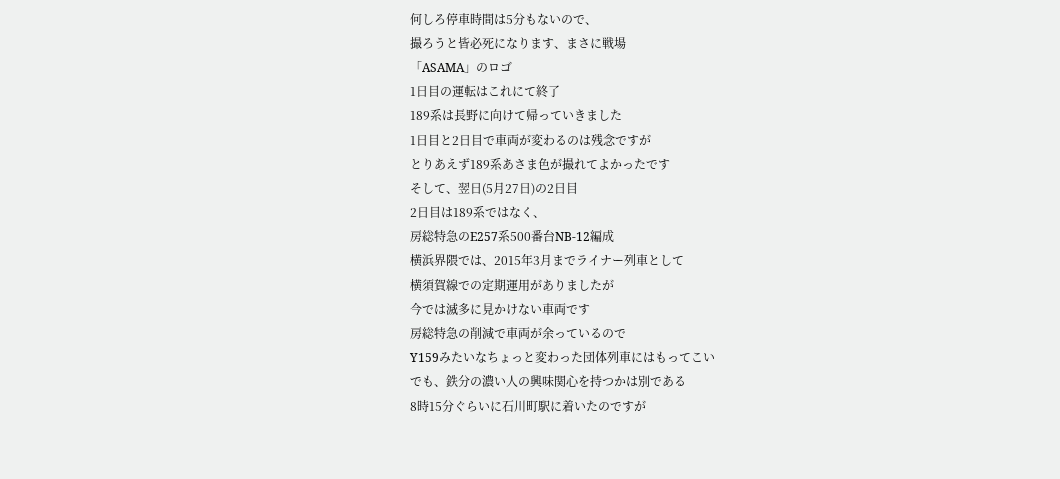何しろ停車時間は5分もないので、
撮ろうと皆必死になります、まさに戦場
「ASAMA」のロゴ
1日目の運転はこれにて終了
189系は長野に向けて帰っていきました
1日目と2日目で車両が変わるのは残念ですが
とりあえず189系あさま色が撮れてよかったです
そして、翌日(5月27日)の2日目
2日目は189系ではなく、
房総特急のE257系500番台NB-12編成
横浜界隈では、2015年3月までライナー列車として
横須賀線での定期運用がありましたが
今では滅多に見かけない車両です
房総特急の削減で車両が余っているので
Y159みたいなちょっと変わった団体列車にはもってこい
でも、鉄分の濃い人の興味関心を持つかは別である
8時15分ぐらいに石川町駅に着いたのですが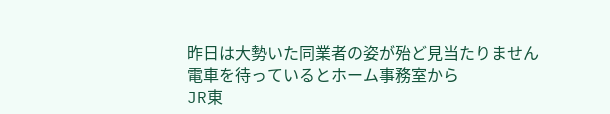昨日は大勢いた同業者の姿が殆ど見当たりません
電車を待っているとホーム事務室から
JR東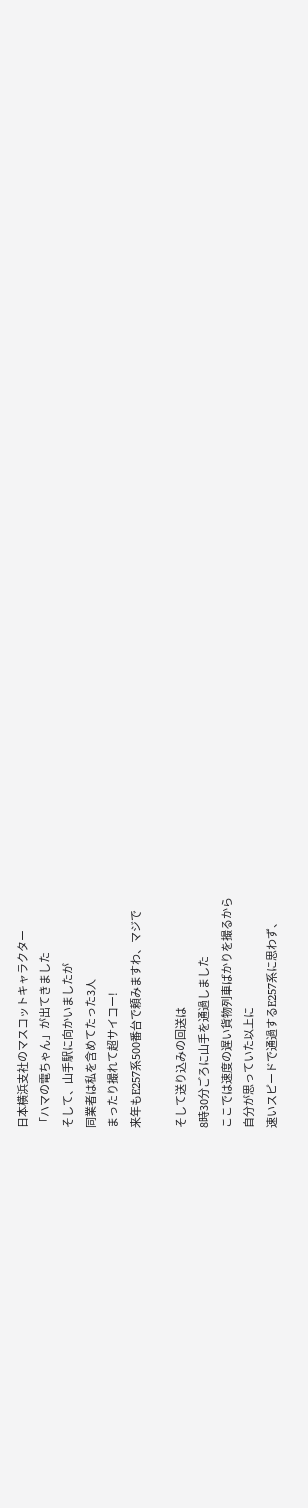日本横浜支社のマスコットキャラクター
「ハマの電ちゃん」が出てきました
そして、山手駅に向かいましたが
同業者は私を含めてたった3人
まったり撮れて超サイコー!
来年もE257系500番台で頼みますわ、マジで

そして送り込みの回送は
8時30分ごろに山手を通過しました
ここでは速度の遅い貨物列車ばかりを撮るから
自分が思っていた以上に
速いスピードで通過するE257系に思わず、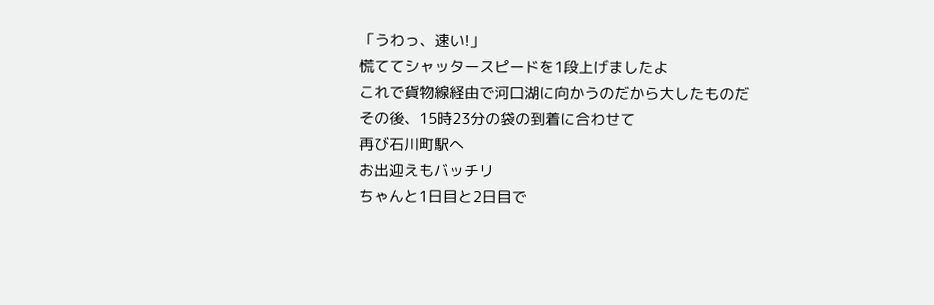「うわっ、速い!」
慌ててシャッタースピードを1段上げましたよ
これで貨物線経由で河口湖に向かうのだから大したものだ
その後、15時23分の袋の到着に合わせて
再び石川町駅へ
お出迎えもバッチリ
ちゃんと1日目と2日目で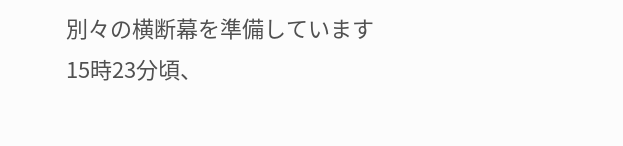別々の横断幕を準備しています
15時23分頃、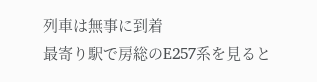列車は無事に到着
最寄り駅で房総のE257系を見ると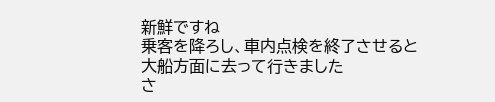新鮮ですね
乗客を降ろし、車内点検を終了させると
大船方面に去って行きました
さ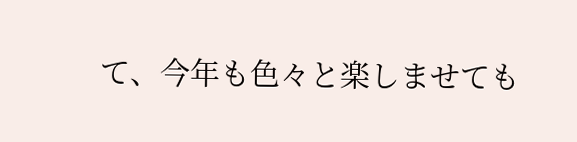て、今年も色々と楽しませても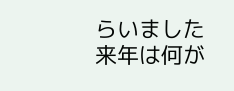らいました
来年は何が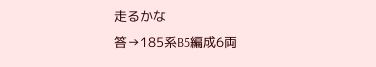走るかな
答→185系B5編成6両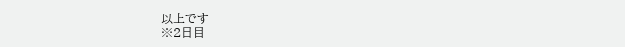以上です
※2日目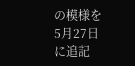の模様を5月27日に追記